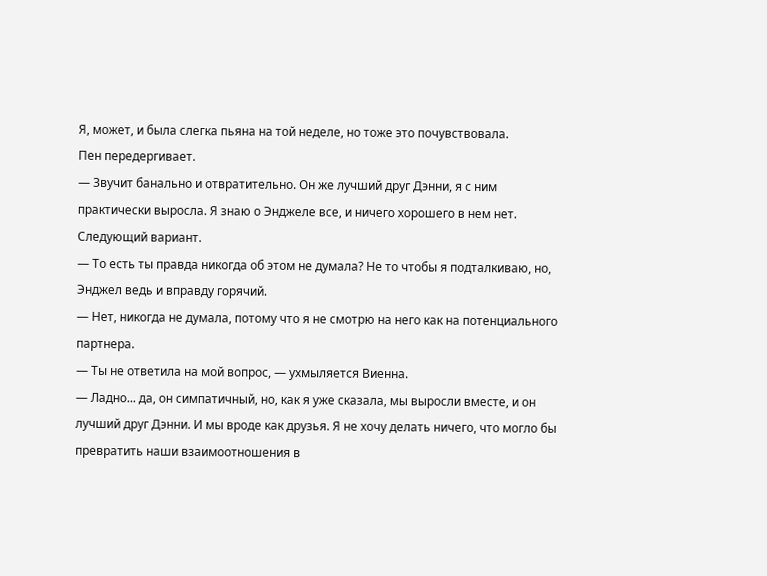Я, может, и была слегка пьяна на той неделе, но тоже это почувствовала.
Пен передергивает.
— Звучит банально и отвратительно. Он же лучший друг Дэнни, я с ним практически выросла. Я знаю о Энджеле все, и ничего хорошего в нем нет. Следующий вариант.
— То есть ты правда никогда об этом не думала? Не то чтобы я подталкиваю, но, Энджел ведь и вправду горячий.
— Нет, никогда не думала, потому что я не смотрю на него как на потенциального партнера.
— Ты не ответила на мой вопрос, — ухмыляется Виенна.
— Ладно... да, он симпатичный, но, как я уже сказала, мы выросли вместе, и он лучший друг Дэнни. И мы вроде как друзья. Я не хочу делать ничего, что могло бы превратить наши взаимоотношения в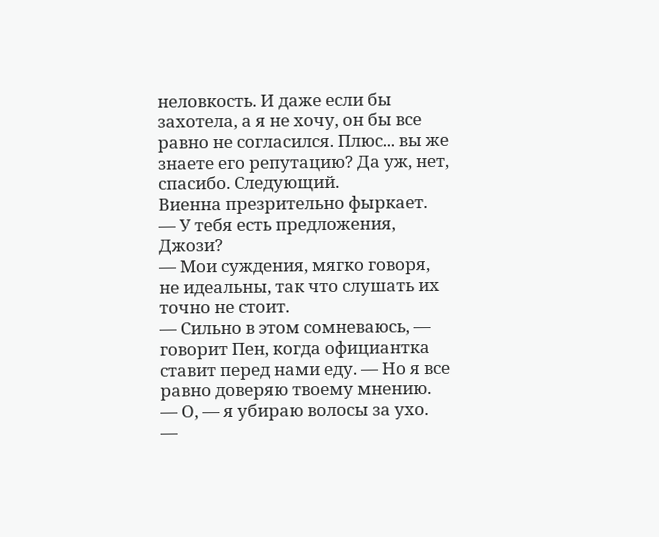неловкость. И даже если бы захотела, а я не хочу, он бы все равно не согласился. Плюс... вы же знаете его репутацию? Да уж, нет, спасибо. Следующий.
Виенна презрительно фыркает.
— У тебя есть предложения, Джози?
— Мои суждения, мягко говоря, не идеальны, так что слушать их точно не стоит.
— Сильно в этом сомневаюсь, — говорит Пен, когда официантка ставит перед нами еду. — Но я все равно доверяю твоему мнению.
— О, — я убираю волосы за ухо.
—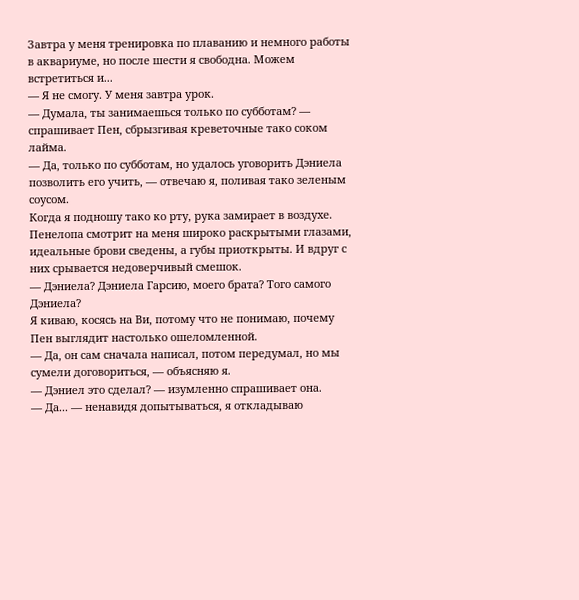Завтра у меня тренировка по плаванию и немного работы в аквариуме, но после шести я свободна. Можем встретиться и...
— Я не смогу. У меня завтра урок.
— Думала, ты занимаешься только по субботам? — спрашивает Пен, сбрызгивая креветочные тако соком лайма.
— Да, только по субботам, но удалось уговорить Дэниела позволить его учить, — отвечаю я, поливая тако зеленым соусом.
Когда я подношу тако ко рту, рука замирает в воздухе. Пенелопа смотрит на меня широко раскрытыми глазами, идеальные брови сведены, а губы приоткрыты. И вдруг с них срывается недоверчивый смешок.
— Дэниела? Дэниела Гарсию, моего брата? Того самого Дэниела?
Я киваю, косясь на Ви, потому что не понимаю, почему Пен выглядит настолько ошеломленной.
— Да, он сам сначала написал, потом передумал, но мы сумели договориться, — объясняю я.
— Дэниел это сделал? — изумленно спрашивает она.
— Да... — ненавидя допытываться, я откладываю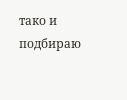тако и подбираю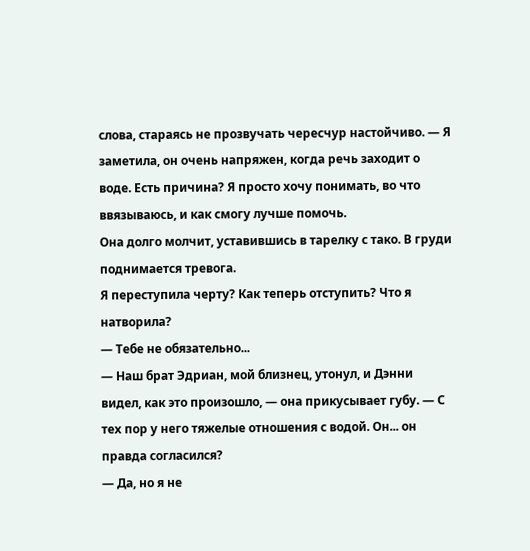слова, стараясь не прозвучать чересчур настойчиво. — Я заметила, он очень напряжен, когда речь заходит о воде. Есть причина? Я просто хочу понимать, во что ввязываюсь, и как смогу лучше помочь.
Она долго молчит, уставившись в тарелку с тако. В груди поднимается тревога.
Я переступила черту? Как теперь отступить? Что я натворила?
— Тебе не обязательно...
— Наш брат Эдриан, мой близнец, утонул, и Дэнни видел, как это произошло, — она прикусывает губу. — С тех пор у него тяжелые отношения с водой. Он... он правда согласился?
— Да, но я не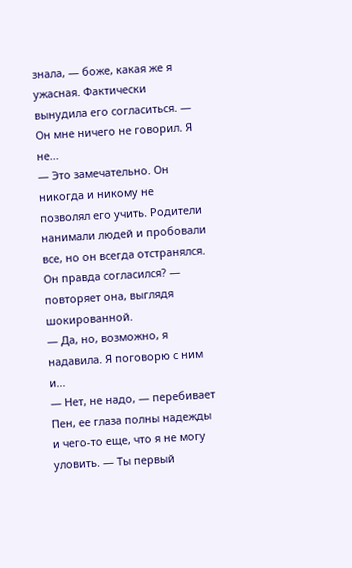знала, — боже, какая же я ужасная. Фактически вынудила его согласиться. — Он мне ничего не говорил. Я не...
— Это замечательно. Он никогда и никому не позволял его учить. Родители нанимали людей и пробовали все, но он всегда отстранялся. Он правда согласился? — повторяет она, выглядя шокированной.
— Да, но, возможно, я надавила. Я поговорю с ним и...
— Нет, не надо, — перебивает Пен, ее глаза полны надежды и чего-то еще, что я не могу уловить. — Ты первый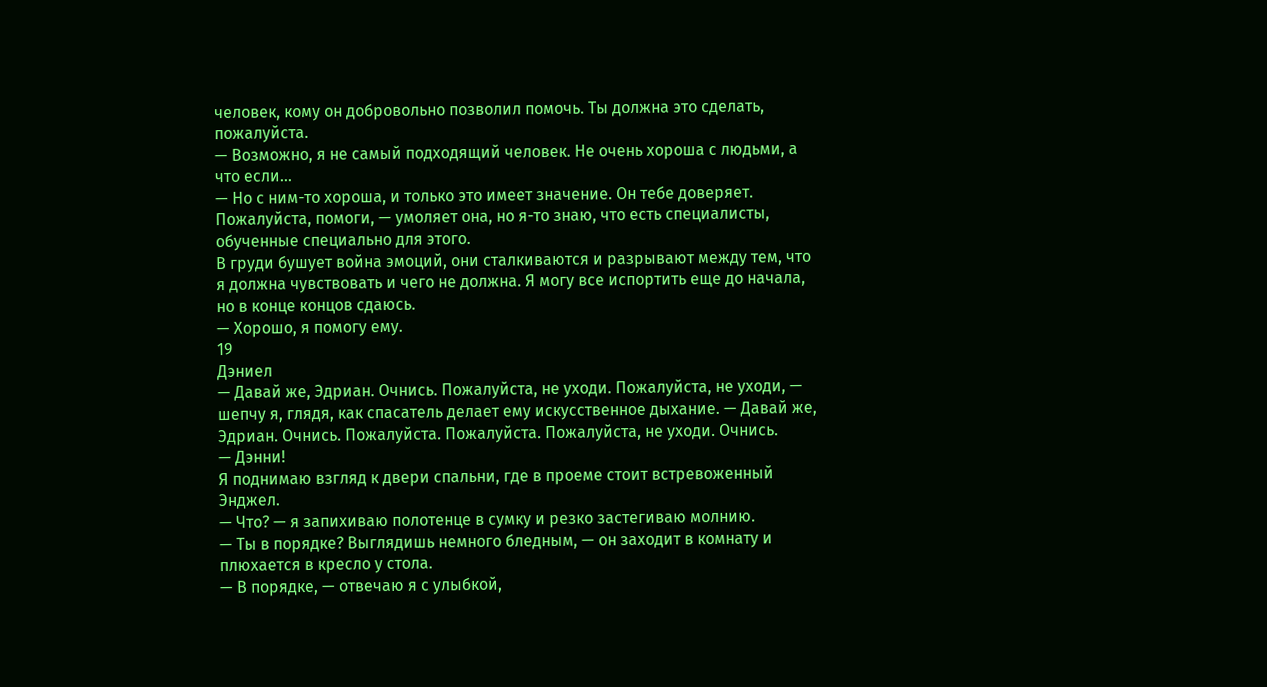человек, кому он добровольно позволил помочь. Ты должна это сделать, пожалуйста.
— Возможно, я не самый подходящий человек. Не очень хороша с людьми, а что если...
— Но с ним-то хороша, и только это имеет значение. Он тебе доверяет. Пожалуйста, помоги, — умоляет она, но я-то знаю, что есть специалисты, обученные специально для этого.
В груди бушует война эмоций, они сталкиваются и разрывают между тем, что я должна чувствовать и чего не должна. Я могу все испортить еще до начала, но в конце концов сдаюсь.
— Хорошо, я помогу ему.
19
Дэниел
— Давай же, Эдриан. Очнись. Пожалуйста, не уходи. Пожалуйста, не уходи, — шепчу я, глядя, как спасатель делает ему искусственное дыхание. — Давай же, Эдриан. Очнись. Пожалуйста. Пожалуйста. Пожалуйста, не уходи. Очнись.
— Дэнни!
Я поднимаю взгляд к двери спальни, где в проеме стоит встревоженный Энджел.
— Что? — я запихиваю полотенце в сумку и резко застегиваю молнию.
— Ты в порядке? Выглядишь немного бледным, — он заходит в комнату и плюхается в кресло у стола.
— В порядке, — отвечаю я с улыбкой,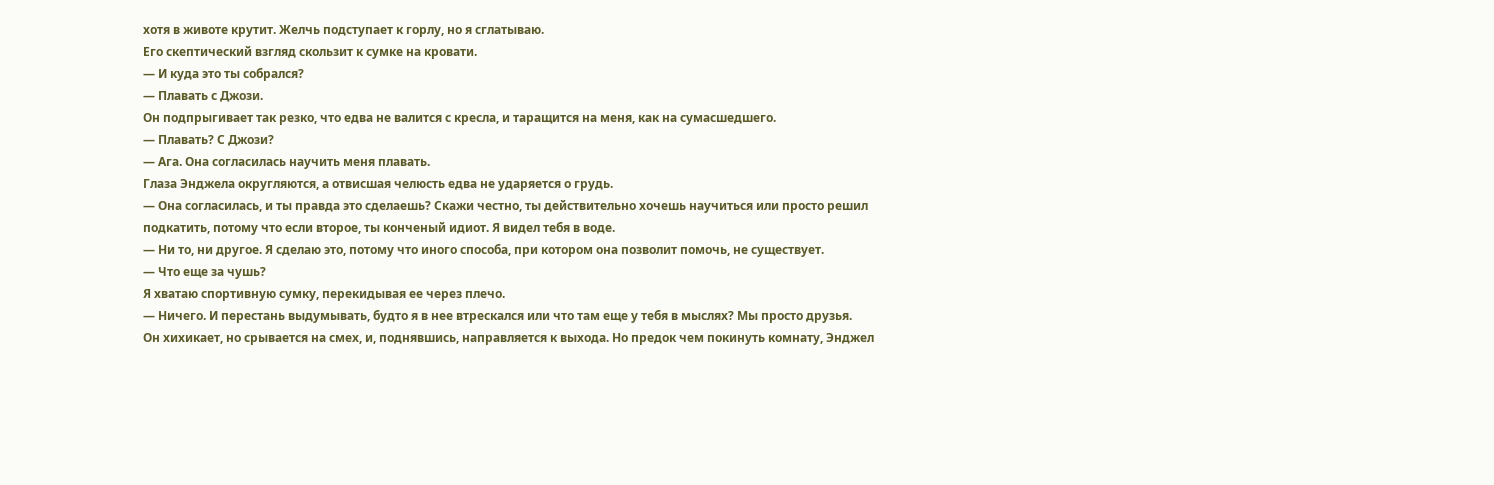хотя в животе крутит. Желчь подступает к горлу, но я сглатываю.
Его скептический взгляд скользит к сумке на кровати.
— И куда это ты собрался?
— Плавать с Джози.
Он подпрыгивает так резко, что едва не валится с кресла, и таращится на меня, как на сумасшедшего.
— Плавать? С Джози?
— Ага. Она согласилась научить меня плавать.
Глаза Энджела округляются, а отвисшая челюсть едва не ударяется о грудь.
— Она согласилась, и ты правда это сделаешь? Скажи честно, ты действительно хочешь научиться или просто решил подкатить, потому что если второе, ты конченый идиот. Я видел тебя в воде.
— Ни то, ни другое. Я сделаю это, потому что иного способа, при котором она позволит помочь, не существует.
— Что еще за чушь?
Я хватаю спортивную сумку, перекидывая ее через плечо.
— Ничего. И перестань выдумывать, будто я в нее втрескался или что там еще у тебя в мыслях? Мы просто друзья.
Он хихикает, но срывается на смех, и, поднявшись, направляется к выхода. Но предок чем покинуть комнату, Энджел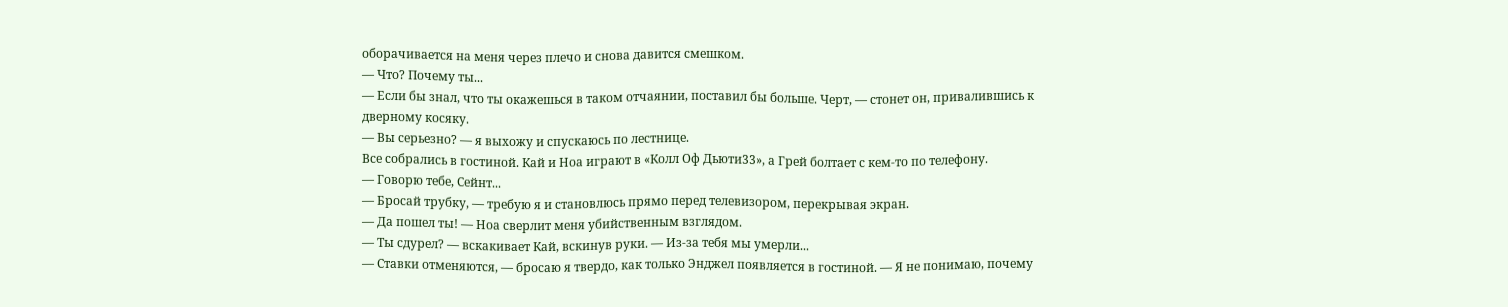оборачивается на меня через плечо и снова давится смешком.
— Что? Почему ты...
— Если бы знал, что ты окажешься в таком отчаянии, поставил бы больше. Черт, — стонет он, привалившись к дверному косяку.
— Вы серьезно? — я выхожу и спускаюсь по лестнице.
Все собрались в гостиной. Кай и Ноа играют в «Колл Оф Дьюти33», а Грей болтает с кем-то по телефону.
— Говорю тебе, Сейнт...
— Бросай трубку, — требую я и становлюсь прямо перед телевизором, перекрывая экран.
— Да пошел ты! — Ноа сверлит меня убийственным взглядом.
— Ты сдурел? — вскакивает Кай, вскинув руки. — Из-за тебя мы умерли...
— Ставки отменяются, — бросаю я твердо, как только Энджел появляется в гостиной. — Я не понимаю, почему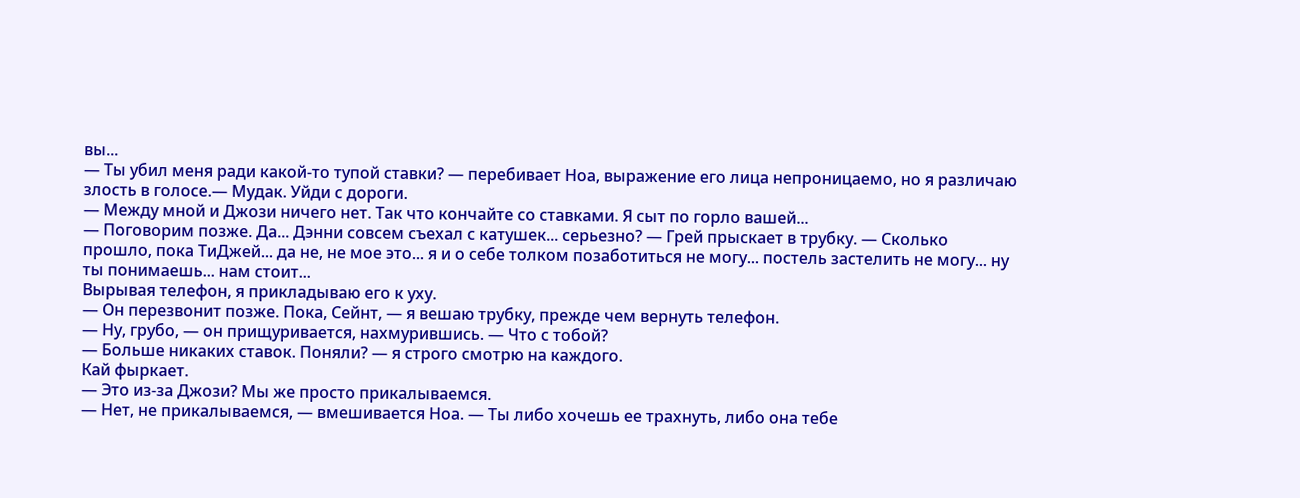вы...
— Ты убил меня ради какой-то тупой ставки? — перебивает Ноа, выражение его лица непроницаемо, но я различаю злость в голосе.— Мудак. Уйди с дороги.
— Между мной и Джози ничего нет. Так что кончайте со ставками. Я сыт по горло вашей...
— Поговорим позже. Да... Дэнни совсем съехал с катушек... серьезно? — Грей прыскает в трубку. — Сколько прошло, пока ТиДжей... да не, не мое это... я и о себе толком позаботиться не могу... постель застелить не могу... ну ты понимаешь... нам стоит...
Вырывая телефон, я прикладываю его к уху.
— Он перезвонит позже. Пока, Сейнт, — я вешаю трубку, прежде чем вернуть телефон.
— Ну, грубо, — он прищуривается, нахмурившись. — Что с тобой?
— Больше никаких ставок. Поняли? — я строго смотрю на каждого.
Кай фыркает.
— Это из-за Джози? Мы же просто прикалываемся.
— Нет, не прикалываемся, — вмешивается Ноа. — Ты либо хочешь ее трахнуть, либо она тебе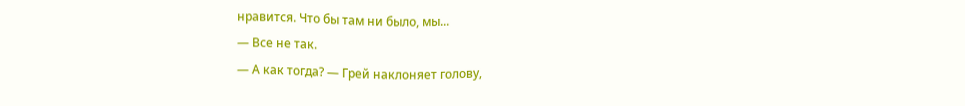нравится. Что бы там ни было, мы...
— Все не так.
— А как тогда? — Грей наклоняет голову,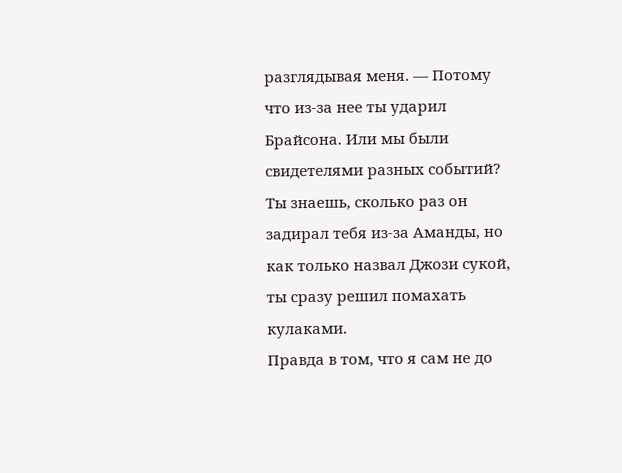разглядывая меня. — Потому что из-за нее ты ударил Брайсона. Или мы были свидетелями разных событий? Ты знаешь, сколько раз он задирал тебя из-за Аманды, но как только назвал Джози сукой, ты сразу решил помахать кулаками.
Правда в том, что я сам не до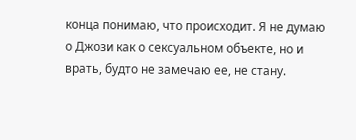конца понимаю, что происходит. Я не думаю о Джози как о сексуальном объекте, но и врать, будто не замечаю ее, не стану.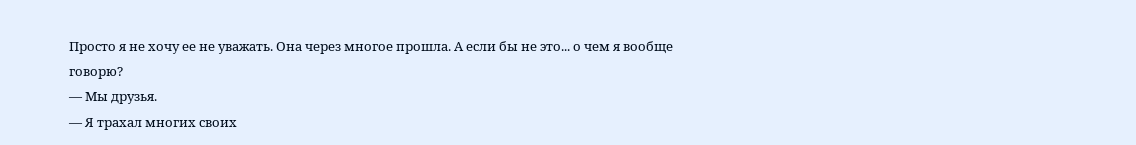Просто я не хочу ее не уважать. Она через многое прошла. А если бы не это... о чем я вообще говорю?
— Мы друзья.
— Я трахал многих своих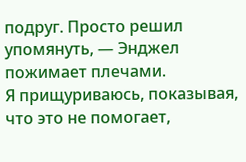подруг. Просто решил упомянуть, — Энджел пожимает плечами.
Я прищуриваюсь, показывая, что это не помогает,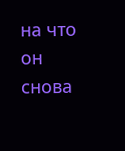на что он снова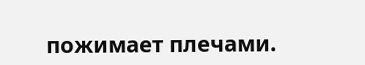пожимает плечами.